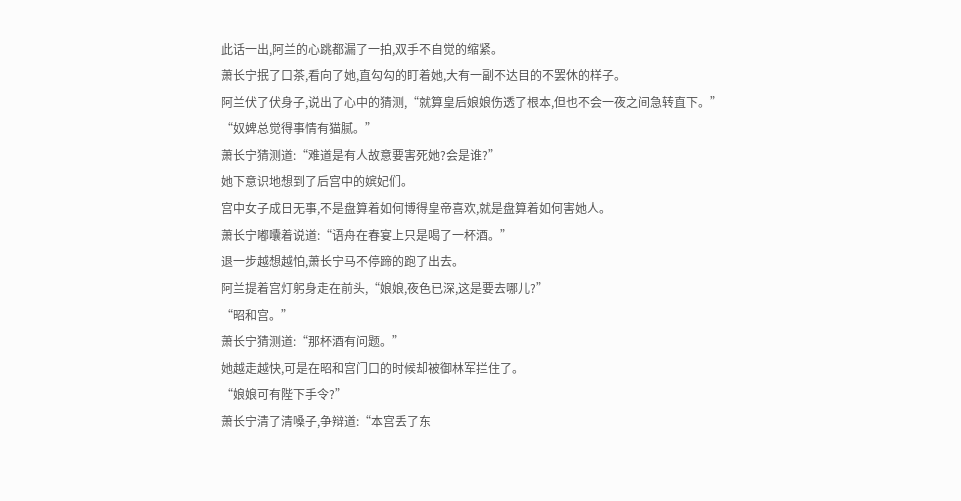此话一出,阿兰的心跳都漏了一拍,双手不自觉的缩紧。
萧长宁抿了口茶,看向了她,直勾勾的盯着她,大有一副不达目的不罢休的样子。
阿兰伏了伏身子,说出了心中的猜测,“就算皇后娘娘伤透了根本,但也不会一夜之间急转直下。”
“奴婢总觉得事情有猫腻。”
萧长宁猜测道:“难道是有人故意要害死她?会是谁?”
她下意识地想到了后宫中的嫔妃们。
宫中女子成日无事,不是盘算着如何博得皇帝喜欢,就是盘算着如何害她人。
萧长宁嘟囔着说道:“语舟在春宴上只是喝了一杯酒。”
退一步越想越怕,萧长宁马不停蹄的跑了出去。
阿兰提着宫灯躬身走在前头,“娘娘,夜色已深,这是要去哪儿?”
“昭和宫。”
萧长宁猜测道:“那杯酒有问题。”
她越走越快,可是在昭和宫门口的时候却被御林军拦住了。
“娘娘可有陛下手令?”
萧长宁清了清嗓子,争辩道:“本宫丢了东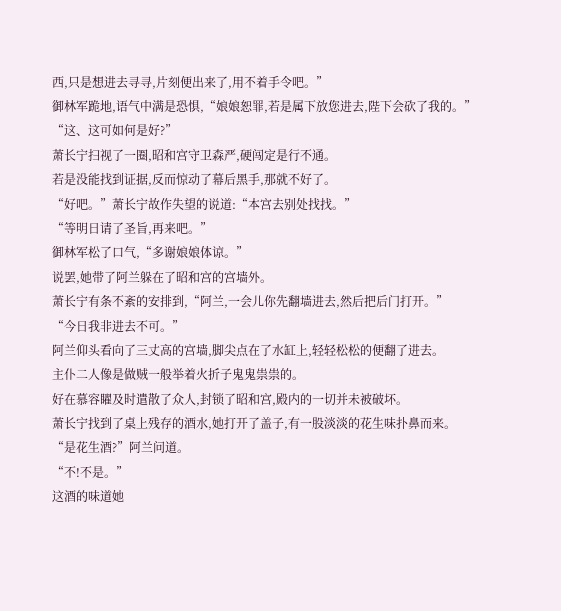西,只是想进去寻寻,片刻便出来了,用不着手令吧。”
御林军跪地,语气中满是恐惧,“娘娘恕罪,若是属下放您进去,陛下会砍了我的。”
“这、这可如何是好?”
萧长宁扫视了一圈,昭和宫守卫森严,硬闯定是行不通。
若是没能找到证据,反而惊动了幕后黑手,那就不好了。
“好吧。”萧长宁故作失望的说道:“本宫去别处找找。”
“等明日请了圣旨,再来吧。”
御林军松了口气,“多谢娘娘体谅。”
说罢,她带了阿兰躲在了昭和宫的宫墙外。
萧长宁有条不紊的安排到,“阿兰,一会儿你先翻墙进去,然后把后门打开。”
“今日我非进去不可。”
阿兰仰头看向了三丈高的宫墙,脚尖点在了水缸上,轻轻松松的便翻了进去。
主仆二人像是做贼一般举着火折子鬼鬼祟祟的。
好在慕容矅及时遣散了众人,封锁了昭和宫,殿内的一切并未被破坏。
萧长宁找到了桌上残存的酒水,她打开了盖子,有一股淡淡的花生味扑鼻而来。
“是花生酒?”阿兰问道。
“不!不是。”
这酒的味道她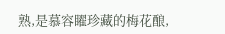熟,是慕容矅珍藏的梅花酿,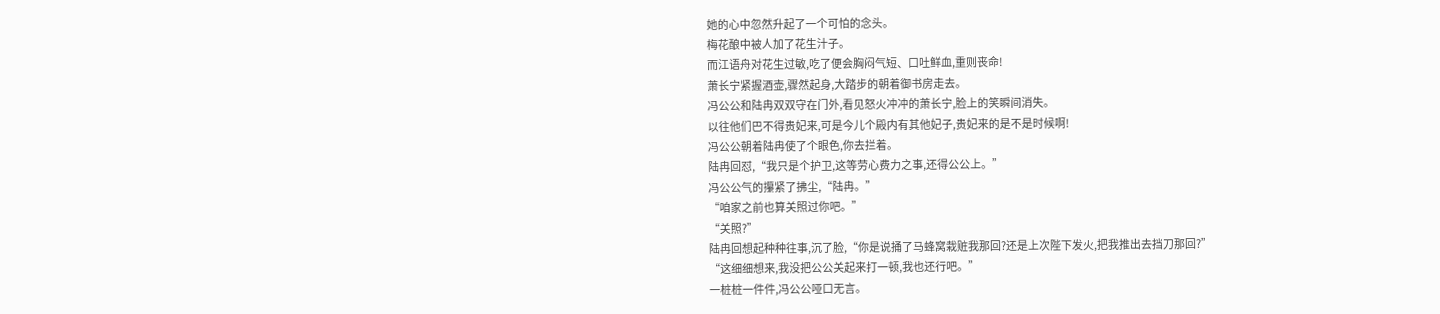她的心中忽然升起了一个可怕的念头。
梅花酿中被人加了花生汁子。
而江语舟对花生过敏,吃了便会胸闷气短、口吐鲜血,重则丧命!
萧长宁紧握酒壶,骤然起身,大踏步的朝着御书房走去。
冯公公和陆冉双双守在门外,看见怒火冲冲的萧长宁,脸上的笑瞬间消失。
以往他们巴不得贵妃来,可是今儿个殿内有其他妃子,贵妃来的是不是时候啊!
冯公公朝着陆冉使了个眼色,你去拦着。
陆冉回怼,“我只是个护卫,这等劳心费力之事,还得公公上。”
冯公公气的攥紧了拂尘,“陆冉。”
“咱家之前也算关照过你吧。”
“关照?”
陆冉回想起种种往事,沉了脸,“你是说捅了马蜂窝栽赃我那回?还是上次陛下发火,把我推出去挡刀那回?”
“这细细想来,我没把公公关起来打一顿,我也还行吧。”
一桩桩一件件,冯公公哑口无言。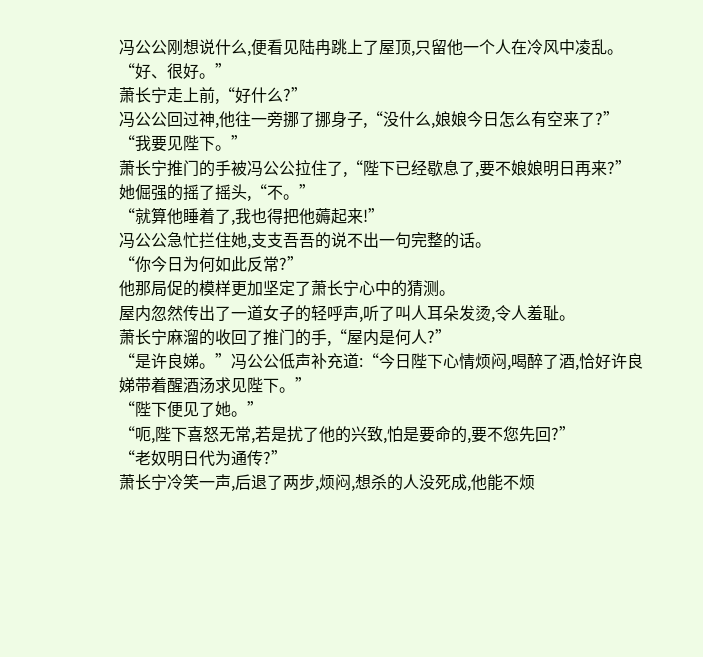冯公公刚想说什么,便看见陆冉跳上了屋顶,只留他一个人在冷风中凌乱。
“好、很好。”
萧长宁走上前,“好什么?”
冯公公回过神,他往一旁挪了挪身子,“没什么,娘娘今日怎么有空来了?”
“我要见陛下。”
萧长宁推门的手被冯公公拉住了,“陛下已经歇息了,要不娘娘明日再来?”
她倔强的摇了摇头,“不。”
“就算他睡着了,我也得把他薅起来!”
冯公公急忙拦住她,支支吾吾的说不出一句完整的话。
“你今日为何如此反常?”
他那局促的模样更加坚定了萧长宁心中的猜测。
屋内忽然传出了一道女子的轻呼声,听了叫人耳朵发烫,令人羞耻。
萧长宁麻溜的收回了推门的手,“屋内是何人?”
“是许良娣。”冯公公低声补充道:“今日陛下心情烦闷,喝醉了酒,恰好许良娣带着醒酒汤求见陛下。”
“陛下便见了她。”
“呃,陛下喜怒无常,若是扰了他的兴致,怕是要命的,要不您先回?”
“老奴明日代为通传?”
萧长宁冷笑一声,后退了两步,烦闷,想杀的人没死成,他能不烦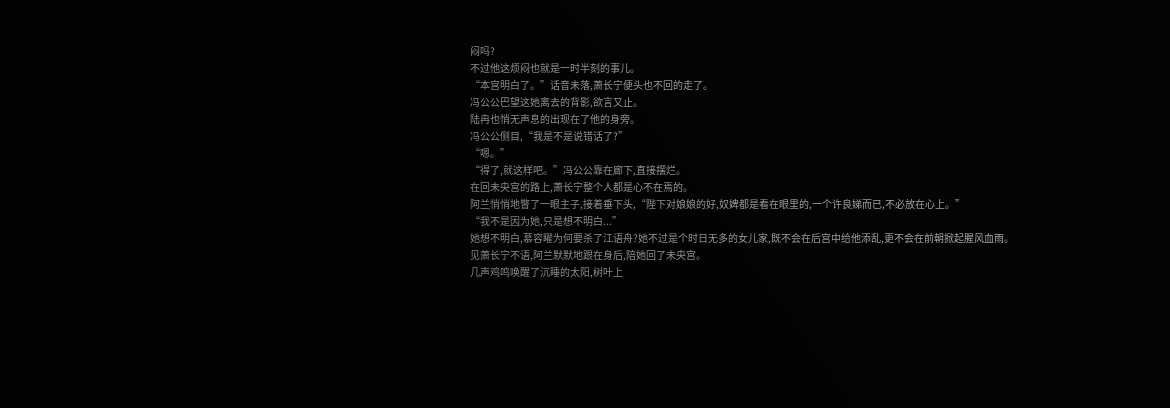闷吗?
不过他这烦闷也就是一时半刻的事儿。
“本宫明白了。”话音未落,萧长宁便头也不回的走了。
冯公公巴望这她离去的背影,欲言又止。
陆冉也悄无声息的出现在了他的身旁。
冯公公侧目,“我是不是说错话了?”
“嗯。”
“得了,就这样吧。”冯公公靠在廊下,直接摆烂。
在回未央宫的路上,萧长宁整个人都是心不在焉的。
阿兰悄悄地瞥了一眼主子,接着垂下头,“陛下对娘娘的好,奴婢都是看在眼里的,一个许良娣而已,不必放在心上。”
“我不是因为她,只是想不明白...”
她想不明白,慕容矅为何要杀了江语舟?她不过是个时日无多的女儿家,既不会在后宫中给他添乱,更不会在前朝掀起腥风血雨。
见萧长宁不语,阿兰默默地跟在身后,陪她回了未央宫。
几声鸡鸣唤醒了沉睡的太阳,树叶上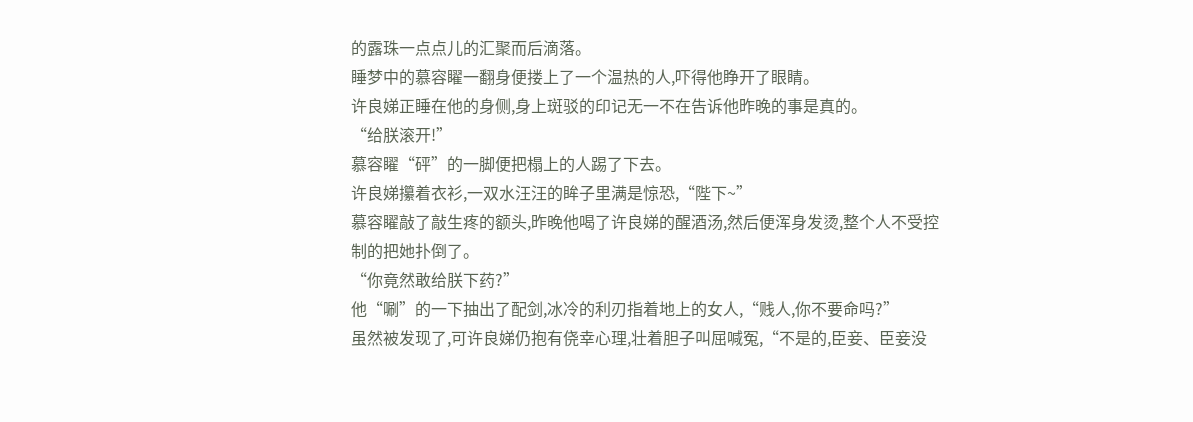的露珠一点点儿的汇聚而后滴落。
睡梦中的慕容矅一翻身便搂上了一个温热的人,吓得他睁开了眼睛。
许良娣正睡在他的身侧,身上斑驳的印记无一不在告诉他昨晚的事是真的。
“给朕滚开!”
慕容矅“砰”的一脚便把榻上的人踢了下去。
许良娣攥着衣衫,一双水汪汪的眸子里满是惊恐,“陛下~”
慕容矅敲了敲生疼的额头,昨晚他喝了许良娣的醒酒汤,然后便浑身发烫,整个人不受控制的把她扑倒了。
“你竟然敢给朕下药?”
他“唰”的一下抽出了配剑,冰冷的利刃指着地上的女人,“贱人,你不要命吗?”
虽然被发现了,可许良娣仍抱有侥幸心理,壮着胆子叫屈喊冤,“不是的,臣妾、臣妾没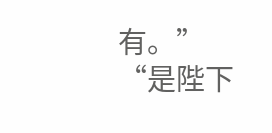有。”
“是陛下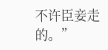不许臣妾走的。”